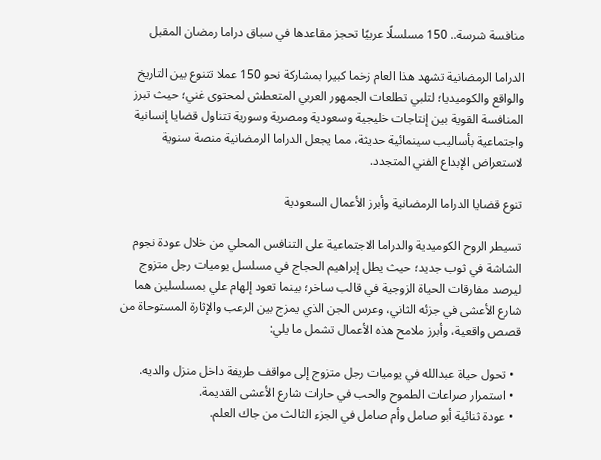منافسة شرسة.. 150 مسلسلًا عربيًا تحجز مقاعدها في سباق دراما رمضان المقبل

الدراما الرمضانية تشهد هذا العام زخما كبيرا بمشاركة نحو 150 عملا تتنوع بين التاريخ والواقع والكوميديا؛ لتلبي تطلعات الجمهور العربي المتعطش لمحتوى غني؛ حيث تبرز المنافسة القوية بين إنتاجات خليجية وسعودية ومصرية وسورية تتناول قضايا إنسانية واجتماعية بأساليب سينمائية حديثة، مما يجعل الدراما الرمضانية منصة سنوية لاستعراض الإبداع الفني المتجدد.

تنوع قضايا الدراما الرمضانية وأبرز الأعمال السعودية

تسيطر الروح الكوميدية والدراما الاجتماعية على التنافس المحلي من خلال عودة نجوم الشاشة في ثوب جديد؛ حيث يطل إبراهيم الحجاج في مسلسل يوميات رجل متزوج ليرصد مفارقات الحياة الزوجية في قالب ساخر؛ بينما تعود إلهام علي بمسلسلين هما شارع الأعشى في جزئه الثاني، وعرس الجن الذي يمزج بين الرعب والإثارة المستوحاة من قصص واقعية، وأبرز ملامح هذه الأعمال تشمل ما يلي:

  • تحول حياة عبدالله في يوميات رجل متزوج إلى مواقف طريفة داخل منزل والديه.
  • استمرار صراعات الطموح والحب في حارات شارع الأعشى القديمة.
  • عودة ثنائية أبو صامل وأم صامل في الجزء الثالث من جاك العلم.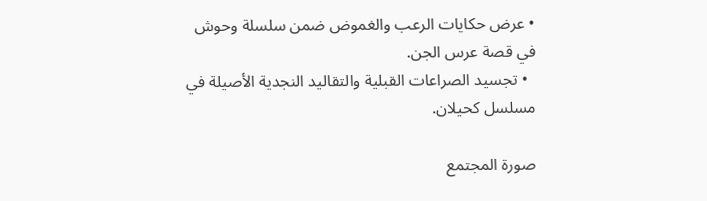• عرض حكايات الرعب والغموض ضمن سلسلة وحوش في قصة عرس الجن.
  • تجسيد الصراعات القبلية والتقاليد النجدية الأصيلة في مسلسل كحيلان.

صورة المجتمع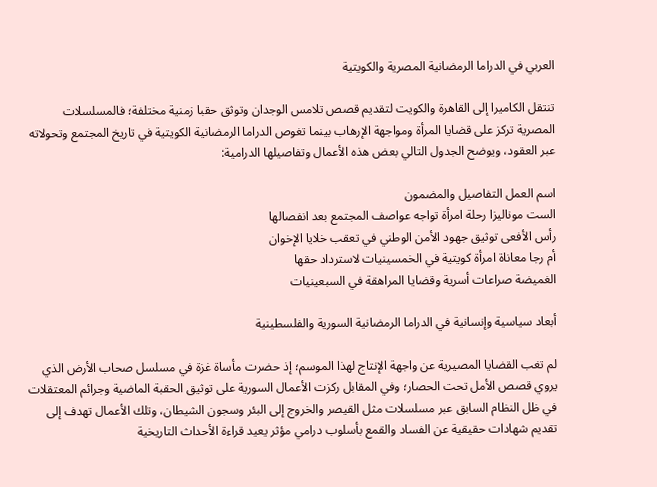العربي في الدراما الرمضانية المصرية والكويتية

تنتقل الكاميرا إلى القاهرة والكويت لتقديم قصص تلامس الوجدان وتوثق حقبا زمنية مختلفة؛ فالمسلسلات المصرية تركز على قضايا المرأة ومواجهة الإرهاب بينما تغوص الدراما الرمضانية الكويتية في تاريخ المجتمع وتحولاته عبر العقود، ويوضح الجدول التالي بعض هذه الأعمال وتفاصيلها الدرامية:

اسم العمل التفاصيل والمضمون
الست موناليزا رحلة امرأة تواجه عواصف المجتمع بعد انفصالها
رأس الأفعى توثيق جهود الأمن الوطني في تعقب خلايا الإخوان
أم رجا معاناة امرأة كويتية في الخمسينيات لاسترداد حقها
الغميضة صراعات أسرية وقضايا المراهقة في السبعينيات

أبعاد سياسية وإنسانية في الدراما الرمضانية السورية والفلسطينية

لم تغب القضايا المصيرية عن واجهة الإنتاج لهذا الموسم؛ إذ حضرت مأساة غزة في مسلسل صحاب الأرض الذي يروي قصص الأمل تحت الحصار؛ وفي المقابل ركزت الأعمال السورية على توثيق الحقبة الماضية وجرائم المعتقلات في ظل النظام السابق عبر مسلسلات مثل القيصر والخروج إلى البئر وسجون الشيطان، وتلك الأعمال تهدف إلى تقديم شهادات حقيقية عن الفساد والقمع بأسلوب درامي مؤثر يعيد قراءة الأحداث التاريخية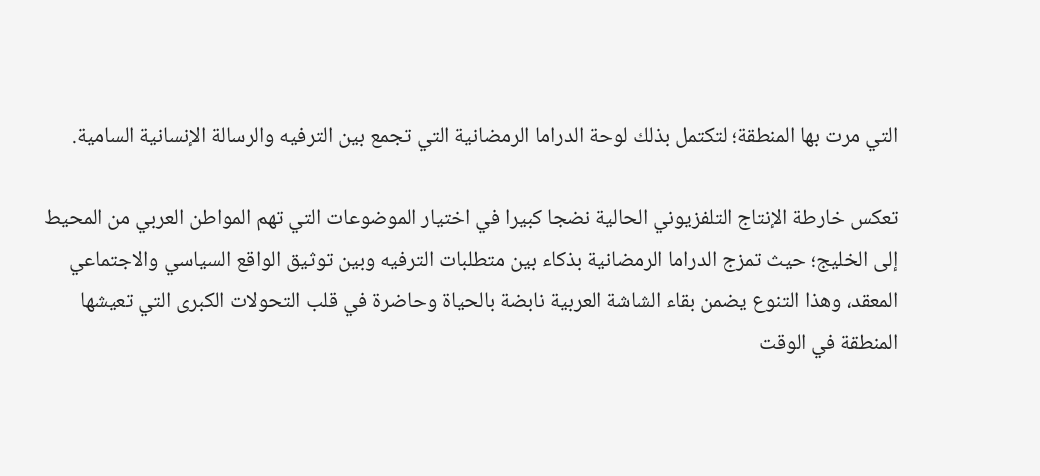التي مرت بها المنطقة؛ لتكتمل بذلك لوحة الدراما الرمضانية التي تجمع بين الترفيه والرسالة الإنسانية السامية.

تعكس خارطة الإنتاج التلفزيوني الحالية نضجا كبيرا في اختيار الموضوعات التي تهم المواطن العربي من المحيط إلى الخليج؛ حيث تمزج الدراما الرمضانية بذكاء بين متطلبات الترفيه وبين توثيق الواقع السياسي والاجتماعي المعقد، وهذا التنوع يضمن بقاء الشاشة العربية نابضة بالحياة وحاضرة في قلب التحولات الكبرى التي تعيشها المنطقة في الوقت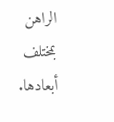الراهن بمختلف أبعادها.